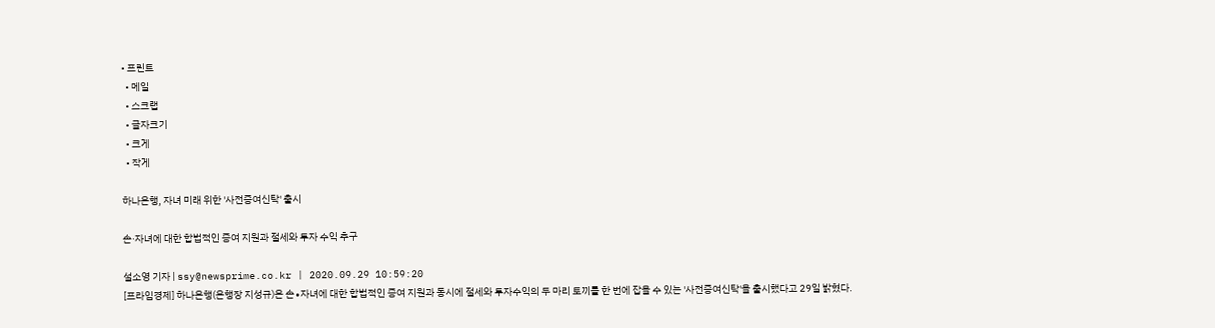• 프린트
  • 메일
  • 스크랩
  • 글자크기
  • 크게
  • 작게

하나은행, 자녀 미래 위한 '사전증여신탁' 출시

손·자녀에 대한 합법적인 증여 지원과 절세와 투자 수익 추구

설소영 기자 | ssy@newsprime.co.kr | 2020.09.29 10:59:20
[프라임경제] 하나은행(은행장 지성규)은 손∙자녀에 대한 합법적인 증여 지원과 동시에 절세와 투자수익의 두 마리 토끼를 한 번에 잡을 수 있는 '사전증여신탁'을 출시했다고 29일 밝혔다.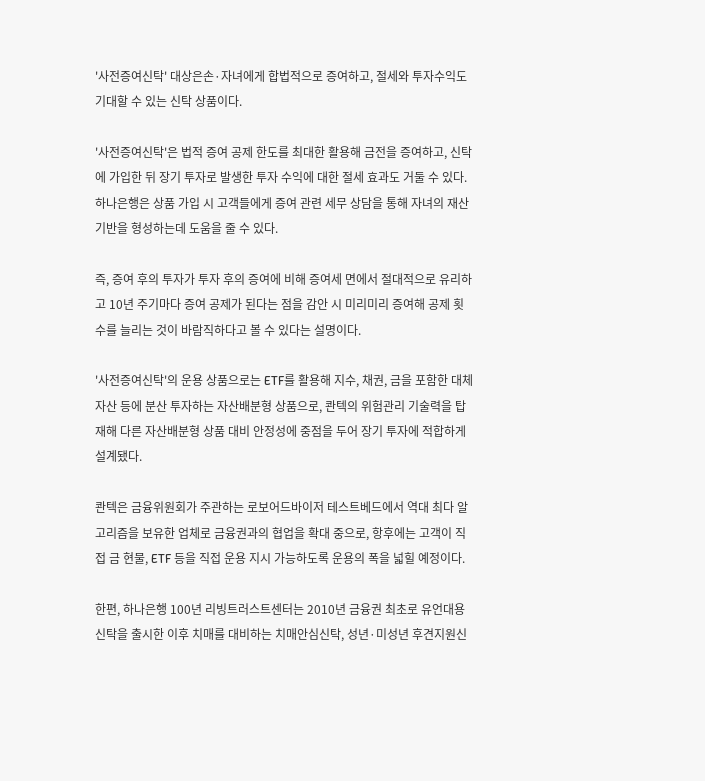'사전증여신탁' 대상은손·자녀에게 합법적으로 증여하고, 절세와 투자수익도 기대할 수 있는 신탁 상품이다.

'사전증여신탁'은 법적 증여 공제 한도를 최대한 활용해 금전을 증여하고, 신탁에 가입한 뒤 장기 투자로 발생한 투자 수익에 대한 절세 효과도 거둘 수 있다. 하나은행은 상품 가입 시 고객들에게 증여 관련 세무 상담을 통해 자녀의 재산 기반을 형성하는데 도움을 줄 수 있다.

즉, 증여 후의 투자가 투자 후의 증여에 비해 증여세 면에서 절대적으로 유리하고 10년 주기마다 증여 공제가 된다는 점을 감안 시 미리미리 증여해 공제 횟수를 늘리는 것이 바람직하다고 볼 수 있다는 설명이다.

'사전증여신탁'의 운용 상품으로는 ETF를 활용해 지수, 채권, 금을 포함한 대체자산 등에 분산 투자하는 자산배분형 상품으로, 콴텍의 위험관리 기술력을 탑재해 다른 자산배분형 상품 대비 안정성에 중점을 두어 장기 투자에 적합하게 설계됐다.

콴텍은 금융위원회가 주관하는 로보어드바이저 테스트베드에서 역대 최다 알고리즘을 보유한 업체로 금융권과의 협업을 확대 중으로, 항후에는 고객이 직접 금 현물, ETF 등을 직접 운용 지시 가능하도록 운용의 폭을 넓힐 예정이다.

한편, 하나은행 100년 리빙트러스트센터는 2010년 금융권 최초로 유언대용신탁을 출시한 이후 치매를 대비하는 치매안심신탁, 성년·미성년 후견지원신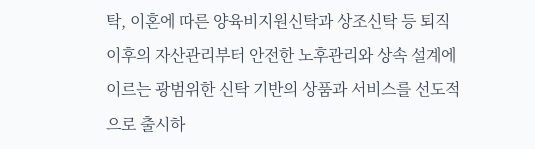탁, 이혼에 따른 양육비지원신탁과 상조신탁 등 퇴직 이후의 자산관리부터 안전한 노후관리와 상속 설계에 이르는 광범위한 신탁 기반의 상품과 서비스를 선도적으로 출시하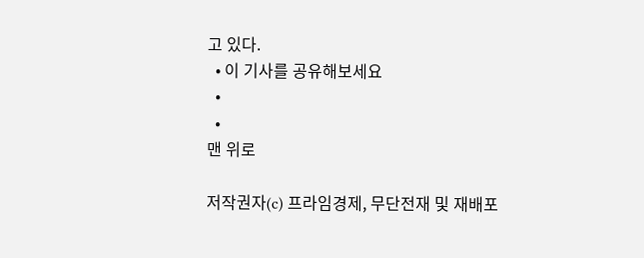고 있다.
  • 이 기사를 공유해보세요
  •
  •
맨 위로

저작권자(c) 프라임경제, 무단전재 및 재배포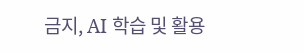금지, AI 학습 및 활용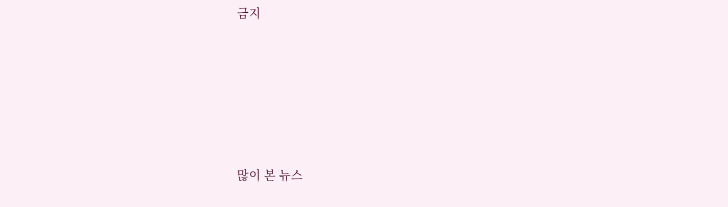금지






많이 본 뉴스